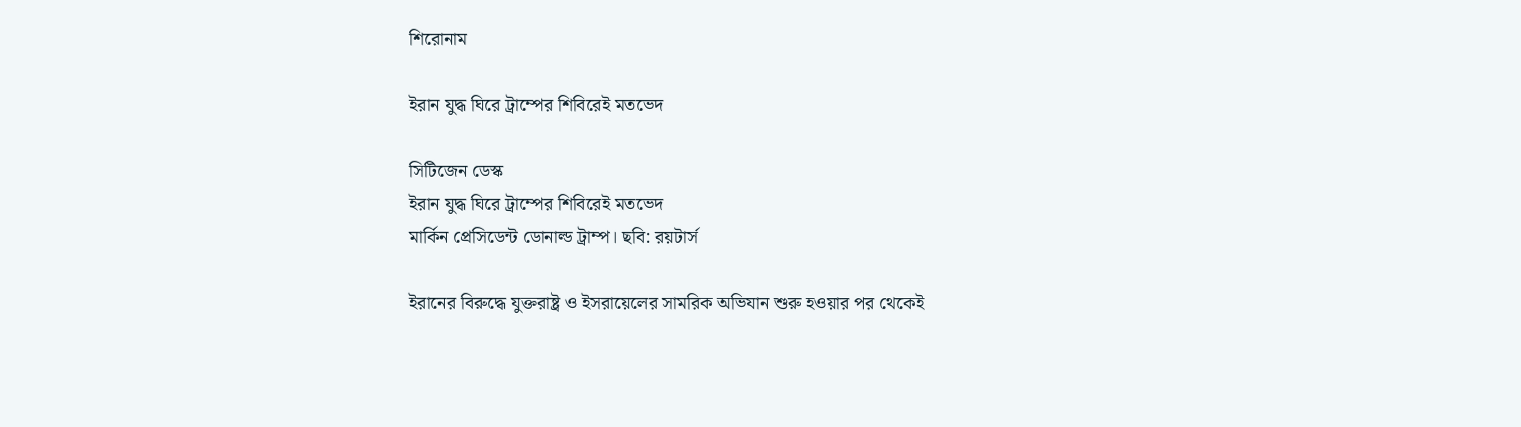শিরোনাম

ইরান যুদ্ধ ঘিরে ট্রাম্পের শিবিরেই মতভেদ

সিটিজেন ডেস্ক
ইরান যুদ্ধ ঘিরে ট্রাম্পের শিবিরেই মতভেদ
মার্কিন প্রেসিডেন্ট ডোনাল্ড ট্রাম্প। ছবি: রয়টার্স

ইরানের বিরুদ্ধে যুক্তরাষ্ট্র ও ইসরায়েলের সামরিক অভিযান শুরু হওয়ার পর থেকেই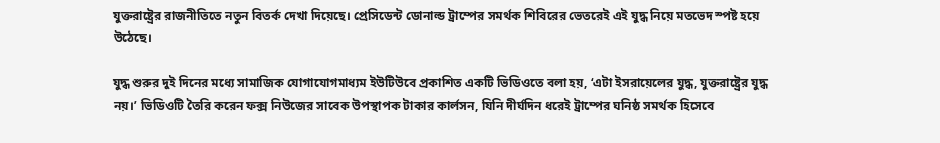যুক্তরাষ্ট্রের রাজনীতিতে নতুন বিতর্ক দেখা দিয়েছে। প্রেসিডেন্ট ডোনাল্ড ট্রাম্পের সমর্থক শিবিরের ভেতরেই এই যুদ্ধ নিয়ে মতভেদ স্পষ্ট হয়ে উঠেছে।

যুদ্ধ শুরুর দুই দিনের মধ্যে সামাজিক যোগাযোগমাধ্যম ইউটিউবে প্রকাশিত একটি ভিডিওতে বলা হয়, ‘এটা ইসরায়েলের যুদ্ধ, যুক্তরাষ্ট্রের যুদ্ধ নয়।’ ভিডিওটি তৈরি করেন ফক্স নিউজের সাবেক উপস্থাপক টাকার কার্লসন, যিনি দীর্ঘদিন ধরেই ট্রাম্পের ঘনিষ্ঠ সমর্থক হিসেবে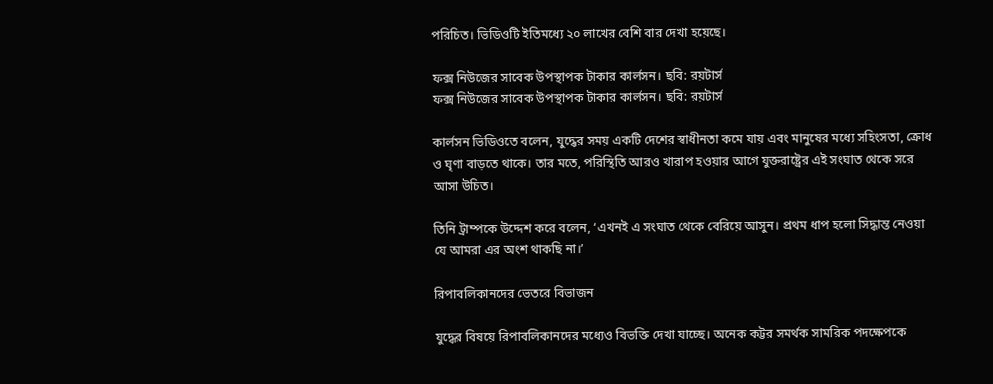পরিচিত। ভিডিওটি ইতিমধ্যে ২০ লাখের বেশি বার দেখা হয়েছে।

ফক্স নিউজের সাবেক উপস্থাপক টাকার কার্লসন। ছবি: রয়টার্স
ফক্স নিউজের সাবেক উপস্থাপক টাকার কার্লসন। ছবি: রয়টার্স

কার্লসন ভিডিওতে বলেন, যুদ্ধের সময় একটি দেশের স্বাধীনতা কমে যায় এবং মানুষের মধ্যে সহিংসতা, ক্রোধ ও ঘৃণা বাড়তে থাকে। তার মতে, পরিস্থিতি আরও খারাপ হওয়ার আগে যুক্তরাষ্ট্রের এই সংঘাত থেকে সরে আসা উচিত।

তিনি ট্রাম্পকে উদ্দেশ করে বলেন, ‘এখনই এ সংঘাত থেকে বেরিয়ে আসুন। প্রথম ধাপ হলো সিদ্ধান্ত নেওয়া যে আমরা এর অংশ থাকছি না।’

রিপাবলিকানদের ভেতরে বিভাজন

যুদ্ধের বিষয়ে রিপাবলিকানদের মধ্যেও বিভক্তি দেখা যাচ্ছে। অনেক কট্টর সমর্থক সামরিক পদক্ষেপকে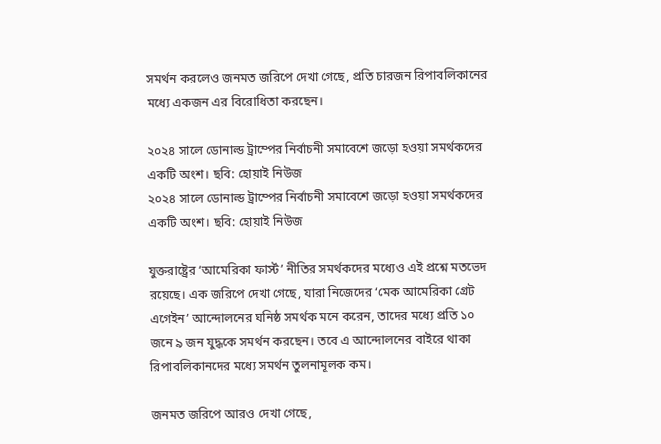সমর্থন করলেও জনমত জরিপে দেখা গেছে, প্রতি চারজন রিপাবলিকানের মধ্যে একজন এর বিরোধিতা করছেন।

২০২৪ সালে ডোনাল্ড ট্রাম্পের নির্বাচনী সমাবেশে জড়ো হওয়া সমর্থকদের একটি অংশ। ছবি: হোয়াই নিউজ
২০২৪ সালে ডোনাল্ড ট্রাম্পের নির্বাচনী সমাবেশে জড়ো হওয়া সমর্থকদের একটি অংশ। ছবি: হোয়াই নিউজ

যুক্তরাষ্ট্রের ‘আমেরিকা ফার্স্ট’ নীতির সমর্থকদের মধ্যেও এই প্রশ্নে মতভেদ রয়েছে। এক জরিপে দেখা গেছে, যারা নিজেদের ‘মেক আমেরিকা গ্রেট এগেইন’ আন্দোলনের ঘনিষ্ঠ সমর্থক মনে করেন, তাদের মধ্যে প্রতি ১০ জনে ৯ জন যুদ্ধকে সমর্থন করছেন। তবে এ আন্দোলনের বাইরে থাকা রিপাবলিকানদের মধ্যে সমর্থন তুলনামূলক কম।

জনমত জরিপে আরও দেখা গেছে,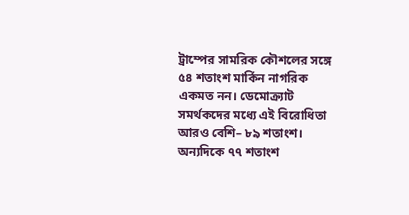ট্রাম্পের সামরিক কৌশলের সঙ্গে ৫৪ শতাংশ মার্কিন নাগরিক একমত নন। ডেমোক্র্যাট সমর্থকদের মধ্যে এই বিরোধিতা আরও বেশি– ৮৯ শতাংশ। অন্যদিকে ৭৭ শতাংশ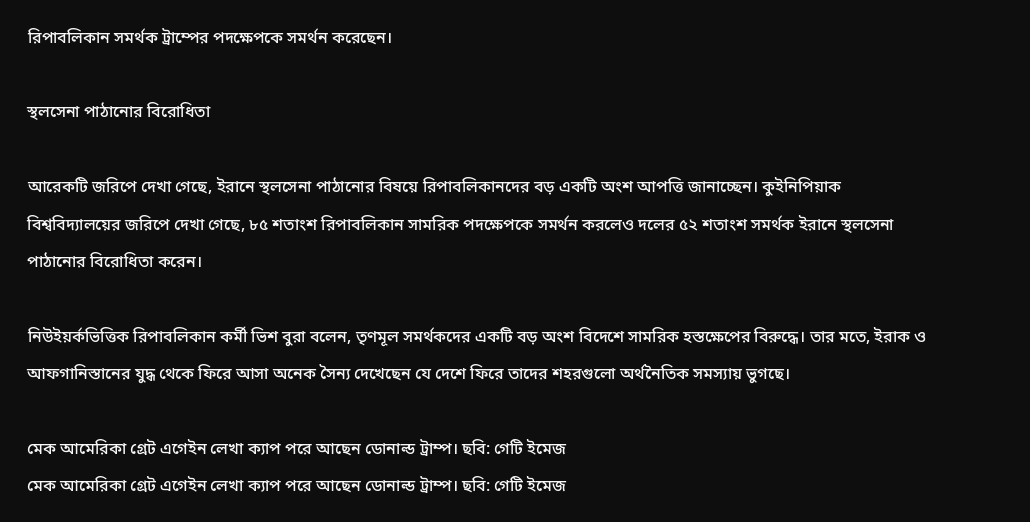রিপাবলিকান সমর্থক ট্রাম্পের পদক্ষেপকে সমর্থন করেছেন।

স্থলসেনা পাঠানোর বিরোধিতা

আরেকটি জরিপে দেখা গেছে, ইরানে স্থলসেনা পাঠানোর বিষয়ে রিপাবলিকানদের বড় একটি অংশ আপত্তি জানাচ্ছেন। কুইনিপিয়াক বিশ্ববিদ্যালয়ের জরিপে দেখা গেছে, ৮৫ শতাংশ রিপাবলিকান সামরিক পদক্ষেপকে সমর্থন করলেও দলের ৫২ শতাংশ সমর্থক ইরানে স্থলসেনা পাঠানোর বিরোধিতা করেন।

নিউইয়র্কভিত্তিক রিপাবলিকান কর্মী ভিশ বুরা বলেন, তৃণমূল সমর্থকদের একটি বড় অংশ বিদেশে সামরিক হস্তক্ষেপের বিরুদ্ধে। তার মতে, ইরাক ও আফগানিস্তানের যুদ্ধ থেকে ফিরে আসা অনেক সৈন্য দেখেছেন যে দেশে ফিরে তাদের শহরগুলো অর্থনৈতিক সমস্যায় ভুগছে।

মেক আমেরিকা গ্রেট এগেইন লেখা ক্যাপ পরে আছেন ডোনাল্ড ট্রাম্প। ছবি: গেটি ইমেজ
মেক আমেরিকা গ্রেট এগেইন লেখা ক্যাপ পরে আছেন ডোনাল্ড ট্রাম্প। ছবি: গেটি ইমেজ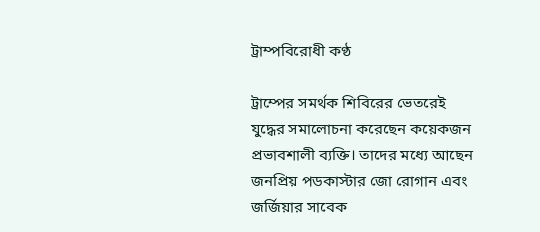ট্রাম্পবিরোধী কণ্ঠ

ট্রাম্পের সমর্থক শিবিরের ভেতরেই যুদ্ধের সমালোচনা করেছেন কয়েকজন প্রভাবশালী ব্যক্তি। তাদের মধ্যে আছেন জনপ্রিয় পডকাস্টার জো রোগান এবং জর্জিয়ার সাবেক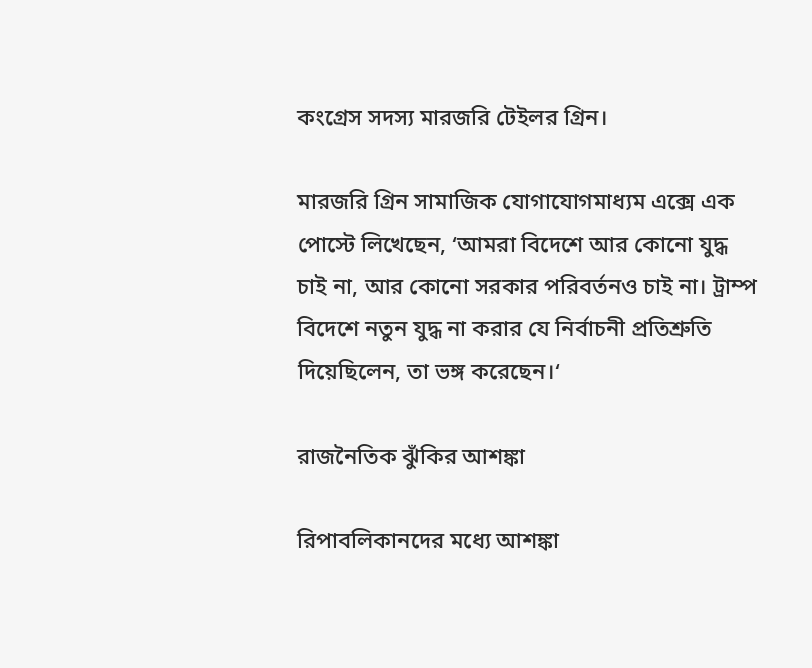কংগ্রেস সদস্য মারজরি টেইলর গ্রিন।

মারজরি গ্রিন সামাজিক যোগাযোগমাধ্যম এক্সে এক পোস্টে লিখেছেন, ‘আমরা বিদেশে আর কোনো যুদ্ধ চাই না, আর কোনো সরকার পরিবর্তনও চাই না। ট্রাম্প বিদেশে নতুন যুদ্ধ না করার যে নির্বাচনী প্রতিশ্রুতি দিয়েছিলেন, তা ভঙ্গ করেছেন।‘

রাজনৈতিক ঝুঁকির আশঙ্কা

রিপাবলিকানদের মধ্যে আশঙ্কা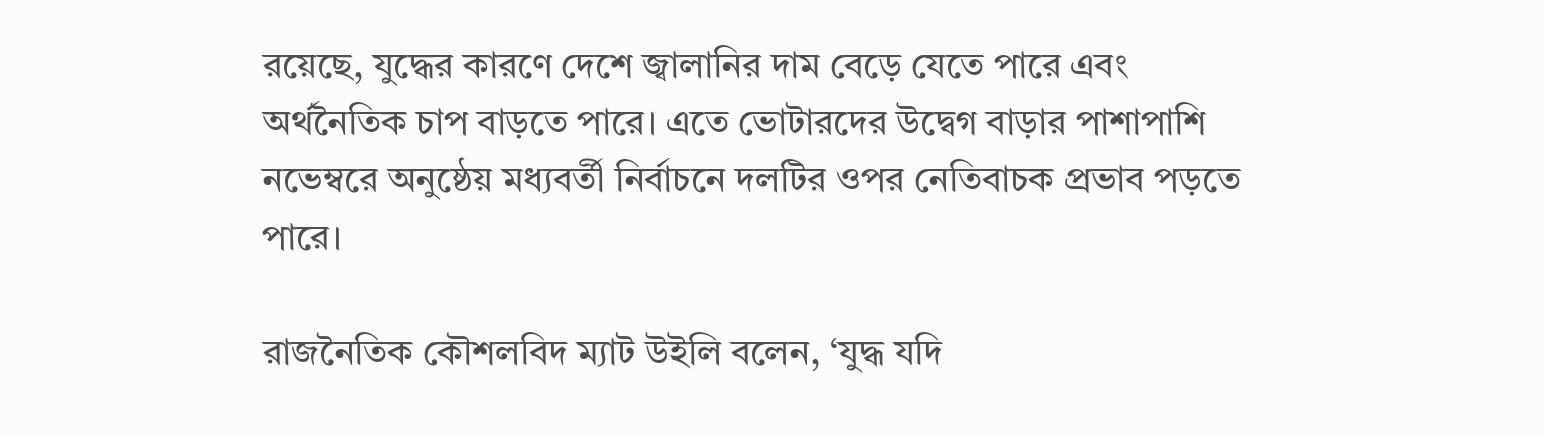রয়েছে, যুদ্ধের কারণে দেশে জ্বালানির দাম বেড়ে যেতে পারে এবং অর্থনৈতিক চাপ বাড়তে পারে। এতে ভোটারদের উদ্বেগ বাড়ার পাশাপাশি নভেম্বরে অনুষ্ঠেয় মধ্যবর্তী নির্বাচনে দলটির ওপর নেতিবাচক প্রভাব পড়তে পারে।

রাজনৈতিক কৌশলবিদ ম্যাট উইলি বলেন, ‘যুদ্ধ যদি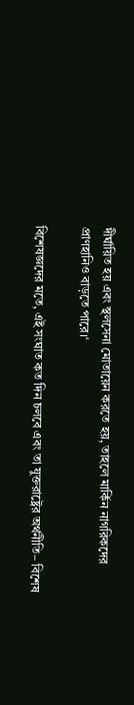দীর্ঘায়িত হয় এবং স্থলসেনা মোতায়েন করতে হয়, তাহলে মার্কিন নাগরিকদের প্রাণহানিও বাড়তে পারে।‘

বিশেষজ্ঞদের মতে, এই সংঘাত কত দিন চলবে এবং তা যুক্তরাষ্ট্রের অর্থনীতি– বিশেষ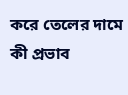করে তেলের দামে কী প্রভাব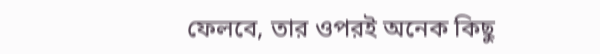ফেলবে, তার ওপরই অনেক কিছু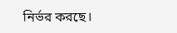নির্ভর করছে।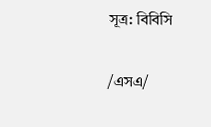সূত্র: বিবিসি

/এসএ/